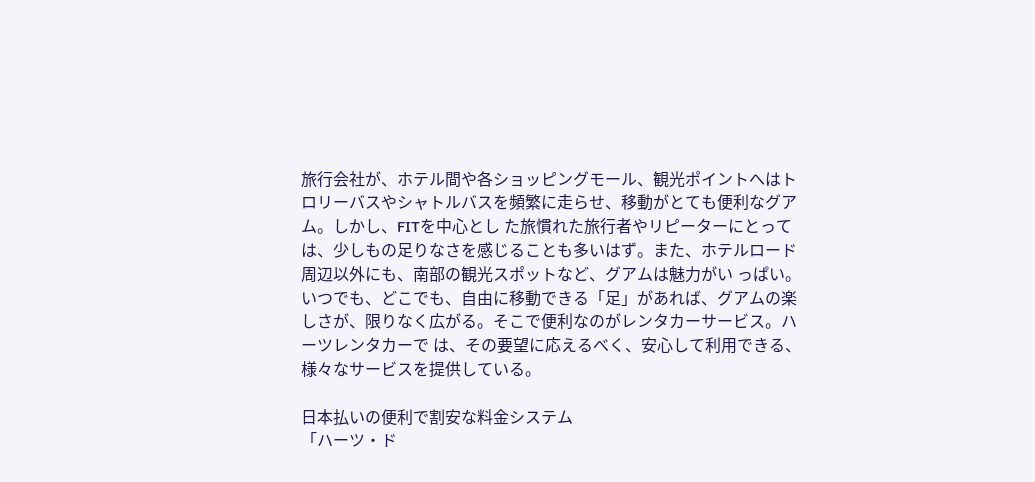旅行会社が、ホテル間や各ショッピングモール、観光ポイントへはトロリーバスやシャトルバスを頻繁に走らせ、移動がとても便利なグアム。しかし、FITを中心とし た旅慣れた旅行者やリピーターにとっては、少しもの足りなさを感じることも多いはず。また、ホテルロード周辺以外にも、南部の観光スポットなど、グアムは魅力がい っぱい。いつでも、どこでも、自由に移動できる「足」があれば、グアムの楽しさが、限りなく広がる。そこで便利なのがレンタカーサービス。ハーツレンタカーで は、その要望に応えるべく、安心して利用できる、様々なサービスを提供している。

日本払いの便利で割安な料金システム
「ハーツ・ド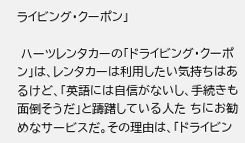ライビング・クーポン」

 ハーツレンタカーの「ドライビング・クーポン」は、レンタカーは利用したい気持ちはあるけど、「英語には自信がないし、手続きも面倒そうだ」と躊躇している人た ちにお勧めなサービスだ。その理由は、「ドライビン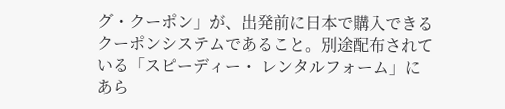グ・クーポン」が、出発前に日本で購入できるクーポンシステムであること。別途配布されている「スピーディー・ レンタルフォーム」にあら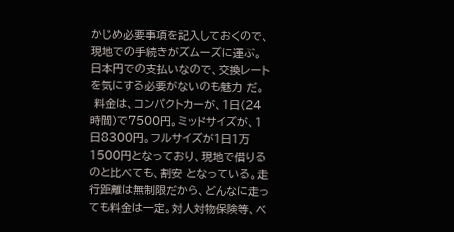かじめ必要事項を記入しておくので、現地での手続きがズムーズに運ぶ。日本円での支払いなので、交換レートを気にする必要がないのも魅力 だ。
 料金は、コンパクトカーが、1日(24時間)で7500円。ミッドサイズが、1日8300円。フルサイズが1日1万1500円となっており、現地で借りるのと比べても、割安 となっている。走行距離は無制限だから、どんなに走っても料金は一定。対人対物保険等、ベ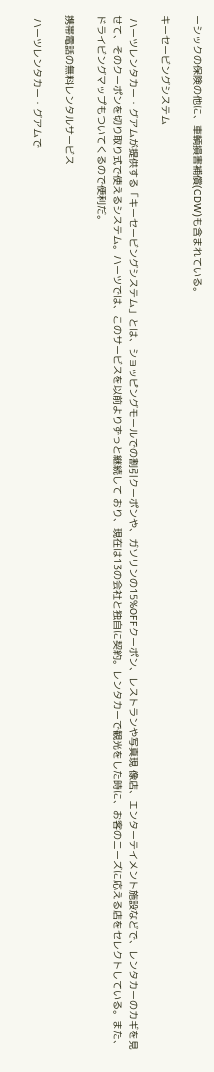ーシックの保険の他に、車輌損害補償(CDW)も含まれている。

キーセービングシステム

 ハーツレンタカー・グアムが提供する「キーセービングシステム」とは、ショッピングモールでの割引クーポンや、ガソリンの15%OFFクーポン、レストランや写真現 像店、エンターテイメント施設などで、レンタカーのカギを見せて、そのクーポンを切り取り式で使えるシステム。ハーツでは、このサービスを以前よりずっと継続して おり、現在は13の会社と独自に契約。レンタカーで観光をした時に、お客のニーズに応える店をセレクトしている。また、ドライビングマップもついてくるので便利だ。

携帯電話の無料レンタルサービス

 ハーツレンタカー・グアムで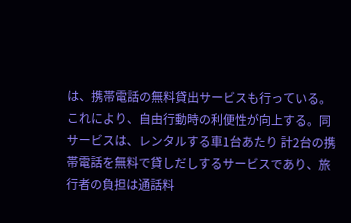は、携帯電話の無料貸出サービスも行っている。これにより、自由行動時の利便性が向上する。同サービスは、レンタルする車1台あたり 計2台の携帯電話を無料で貸しだしするサービスであり、旅行者の負担は通話料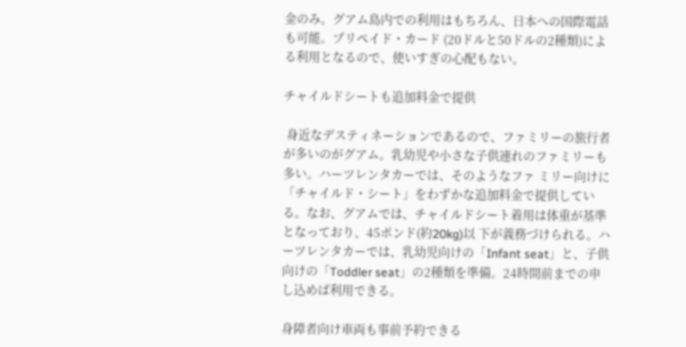金のみ。グアム島内での利用はもちろん、日本への国際電話も可能。プリペイド・カード (20ドルと50ドルの2種類)による利用となるので、使いすぎの心配もない。

チャイルドシートも追加料金で提供

 身近なデスティネーションであるので、ファミリーの旅行者が多いのがグアム。乳幼児や小さな子供連れのファミリーも多い。ハーツレンタカーでは、そのようなファ ミリー向けに「チャイルド・シート」をわずかな追加料金で提供している。なお、グアムでは、チャイルドシート着用は体重が基準となっており、45ポンド(約20kg)以 下が義務づけられる。ハーツレンタカーでは、乳幼児向けの「Infant seat」と、子供向けの「Toddler seat」の2種類を準備。24時間前までの申し込めば利用できる。

身障者向け車両も事前予約できる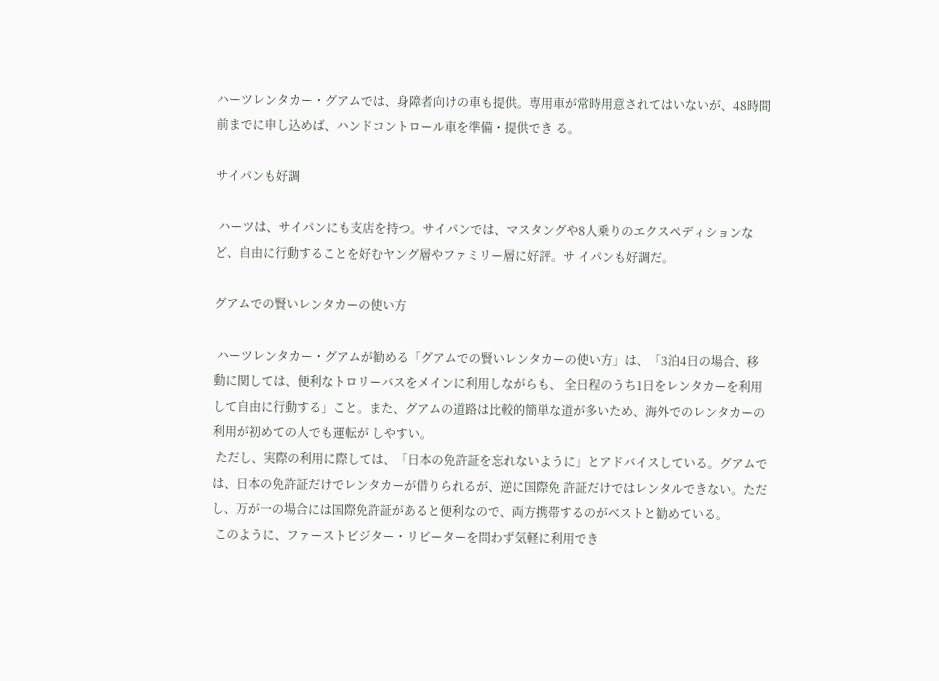ハーツレンタカー・グアムでは、身障者向けの車も提供。専用車が常時用意されてはいないが、48時間前までに申し込めば、ハンドコントロール車を準備・提供でき る。

サイパンも好調

 ハーツは、サイパンにも支店を持つ。サイパンでは、マスタングや8人乗りのエクスペディションなど、自由に行動することを好むヤング層やファミリー層に好評。サ イパンも好調だ。

グアムでの賢いレンタカーの使い方

 ハーツレンタカー・グアムが勧める「グアムでの賢いレンタカーの使い方」は、「3泊4日の場合、移動に関しては、便利なトロリーバスをメインに利用しながらも、 全日程のうち1日をレンタカーを利用して自由に行動する」こと。また、グアムの道路は比較的簡単な道が多いため、海外でのレンタカーの利用が初めての人でも運転が しやすい。
 ただし、実際の利用に際しては、「日本の免許証を忘れないように」とアドバイスしている。グアムでは、日本の免許証だけでレンタカーが借りられるが、逆に国際免 許証だけではレンタルできない。ただし、万が一の場合には国際免許証があると便利なので、両方携帯するのがベストと勧めている。
 このように、ファーストビジター・リピーターを問わず気軽に利用でき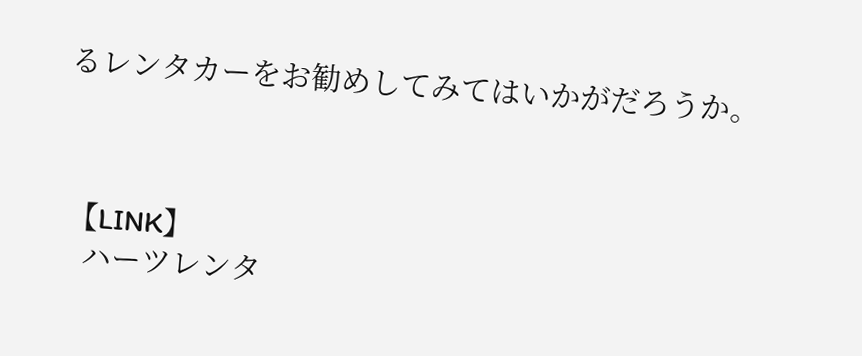るレンタカーをお勧めしてみてはいかがだろうか。



 【LINK】
   ハーツレンタ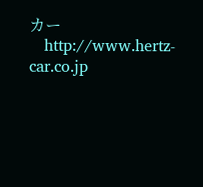カー
   http://www.hertz-car.co.jp